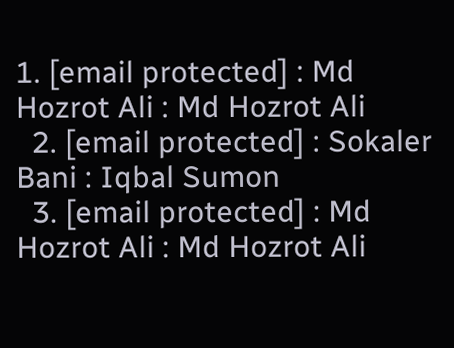1. [email protected] : Md Hozrot Ali : Md Hozrot Ali
  2. [email protected] : Sokaler Bani : Iqbal Sumon
  3. [email protected] : Md Hozrot Ali : Md Hozrot Ali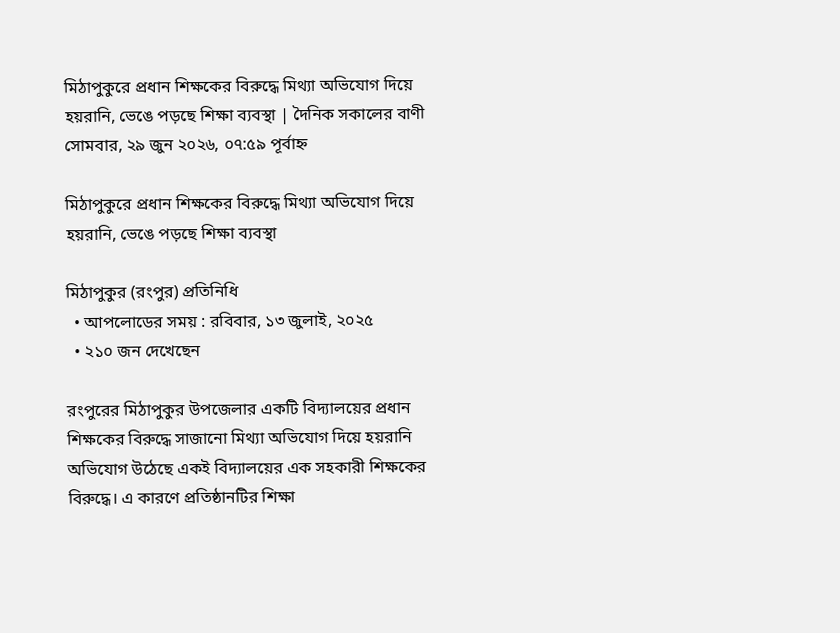মিঠাপুকুরে প্রধান শিক্ষকের বিরুদ্ধে মিথ্যা অভিযোগ দিয়ে হয়রানি, ভেঙে পড়ছে শিক্ষা ব্যবস্থা | দৈনিক সকালের বাণী
সোমবার, ২৯ জুন ২০২৬, ০৭:৫৯ পূর্বাহ্ন

মিঠাপুকুরে প্রধান শিক্ষকের বিরুদ্ধে মিথ্যা অভিযোগ দিয়ে হয়রানি, ভেঙে পড়ছে শিক্ষা ব্যবস্থা

মিঠাপুকুর (রংপুর) প্রতিনিধি
  • আপলোডের সময় : রবিবার, ১৩ জুলাই, ২০২৫
  • ২১০ জন দেখেছেন

রংপুরের মিঠাপুকুর উপজেলার একটি বিদ্যালয়ের প্রধান শিক্ষকের বিরুদ্ধে সাজানো মিথ্যা অভিযোগ দিয়ে হয়রানি অভিযোগ উঠেছে একই বিদ্যালয়ের এক সহকারী শিক্ষকের বিরুদ্ধে। এ কারণে প্রতিষ্ঠানটির শিক্ষা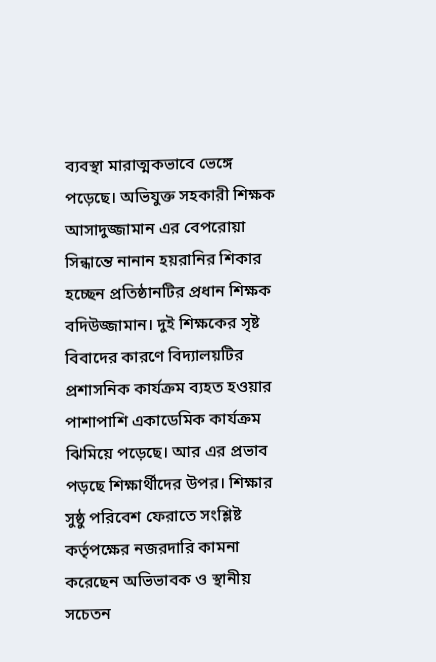ব্যবস্থা মারাত্মকভাবে ভেঙ্গে পড়েছে। অভিযুক্ত সহকারী শিক্ষক আসাদুজ্জামান এর বেপরোয়া সিন্ধান্তে নানান হয়রানির শিকার হচ্ছেন প্রতিষ্ঠানটির প্রধান শিক্ষক বদিউজ্জামান। দুই শিক্ষকের সৃষ্ট বিবাদের কারণে বিদ্যালয়টির প্রশাসনিক কার্যক্রম ব্যহত হওয়ার পাশাপাশি একাডেমিক কার্যক্রম ঝিমিয়ে পড়েছে। আর এর প্রভাব পড়ছে শিক্ষার্থীদের উপর। শিক্ষার সুষ্ঠু পরিবেশ ফেরাতে সংশ্লিষ্ট কর্তৃপক্ষের নজরদারি কামনা করেছেন অভিভাবক ও স্থানীয় সচেতন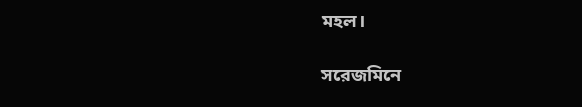মহল।

সরেজমিনে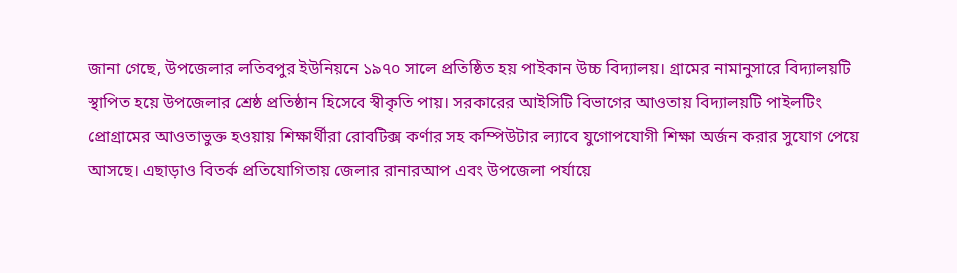জানা গেছে, উপজেলার লতিবপুর ইউনিয়নে ১৯৭০ সালে প্রতিষ্ঠিত হয় পাইকান উচ্চ বিদ্যালয়। গ্রামের নামানুসারে বিদ্যালয়টি স্থাপিত হয়ে উপজেলার শ্রেষ্ঠ প্রতিষ্ঠান হিসেবে স্বীকৃতি পায়। সরকারের আইসিটি বিভাগের আওতায় বিদ্যালয়টি পাইলটিং প্রোগ্রামের আওতাভুক্ত হওয়ায় শিক্ষার্থীরা রোবটিক্স কর্ণার সহ কম্পিউটার ল্যাবে যুগোপযোগী শিক্ষা অর্জন করার সুযোগ পেয়ে আসছে। এছাড়াও বিতর্ক প্রতিযোগিতায় জেলার রানারআপ এবং উপজেলা পর্যায়ে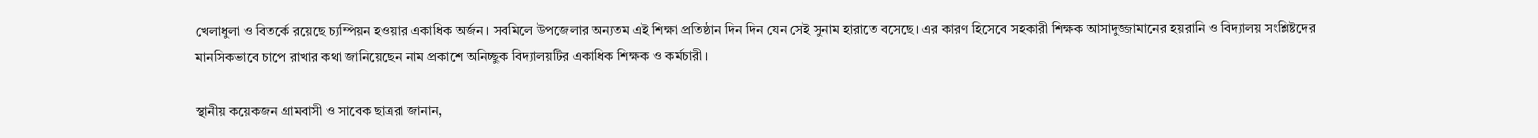খেলাধুলা ও বিতর্কে রয়েছে চ্যম্পিয়ন হওয়ার একাধিক অর্জন। সবমিলে উপজেলার অন্যতম এই শিক্ষা প্রতিষ্ঠান দিন দিন যেন সেই সুনাম হারাতে বসেছে। এর কারণ হিসেবে সহকারী শিক্ষক আসাদুজ্জামানের হয়রানি ও বিদ্যালয় সংশ্লিষ্টদের
মানসিকভাবে চাপে রাখার কথা জানিয়েছেন নাম প্রকাশে অনিচ্ছুক বিদ্যালয়টির একাধিক শিক্ষক ও কর্মচারী।

স্থানীয় কয়েকজন গ্রামবাসী ও সাবেক ছাত্ররা জানান,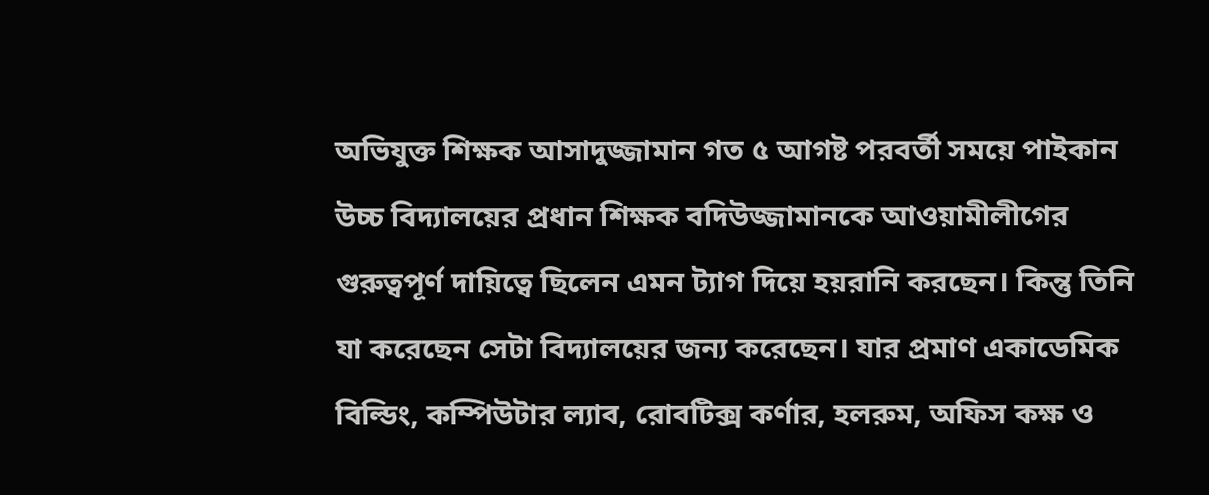অভিযুক্ত শিক্ষক আসাদুজ্জামান গত ৫ আগষ্ট পরবর্তী সময়ে পাইকান উচ্চ বিদ্যালয়ের প্রধান শিক্ষক বদিউজ্জামানকে আওয়ামীলীগের গুরুত্বপূর্ণ দায়িত্বে ছিলেন এমন ট্যাগ দিয়ে হয়রানি করছেন। কিন্তু তিনি যা করেছেন সেটা বিদ্যালয়ের জন্য করেছেন। যার প্রমাণ একাডেমিক বিল্ডিং, কম্পিউটার ল্যাব, রোবটিক্স কর্ণার, হলরুম, অফিস কক্ষ ও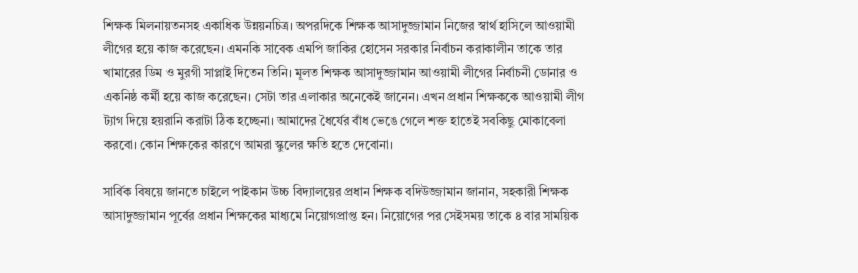শিক্ষক মিলনায়তনসহ একাধিক উন্নয়নচিত্র। অপরদিকে শিক্ষক আসাদুজ্জামান নিজের স্বার্থ হাসিলে আওয়ামী লীগের হয়ে কাজ করেছেন। এমনকি সাবেক এমপি জাকির হোসেন সরকার নির্বাচন করাকালীন তাকে তার খামারের ডিম ও মুরগী সাপ্লাই দিতেন তিনি। মূলত শিক্ষক আসাদুজ্জামান আওয়ামী লীগের নির্বাচনী ডোনার ও একনিষ্ঠ কর্মী হয়ে কাজ করেছেন। সেটা তার এলাকার অনেকেই জানেন। এখন প্রধান শিক্ষককে আওয়ামী লীগ ট্যাগ দিয়ে হয়রানি করাটা ঠিক হচ্ছেনা। আমাদের ধৈর্যের বাঁধ ভেঙে গেলে শক্ত হাতেই সবকিছু মোকাবেলা করবো। কোন শিক্ষকের কারণে আমরা স্কুলের ক্ষতি হতে দেবোনা।

সার্বিক বিষয়ে জানতে চাইলে পাইকান উচ্চ বিদ্যালয়ের প্রধান শিক্ষক বদিউজ্জামান জানান, সহকারী শিক্ষক আসাদুজ্জামান পূর্বের প্রধান শিক্ষকের মাধ্যমে নিয়োগপ্রাপ্ত হন। নিয়োগের পর সেইসময় তাকে ৪ বার সাময়িক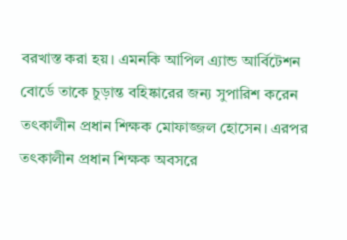বরখাস্ত করা হয়। এমনকি আপিল এ্যান্ড আর্বিটেশন বোর্ডে তাকে চুড়ান্ত বহিষ্কারের জন্য সুপারিশ করেন তৎকালীন প্রধান শিক্ষক মোফাজ্জল হোসেন। এরপর তৎকালীন প্রধান শিক্ষক অবসরে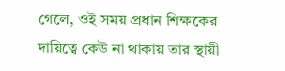গেলে, ওই সময় প্রধান শিক্ষকের দায়িত্বে কেউ না থাকায় তার স্থায়ী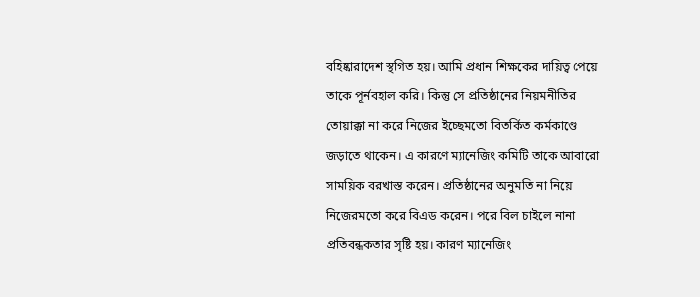বহিষ্কারাদেশ স্থগিত হয়। আমি প্রধান শিক্ষকের দায়িত্ব পেয়ে তাকে পূর্নবহাল করি। কিন্তু সে প্রতিষ্ঠানের নিয়মনীতির তোয়াক্কা না করে নিজের ইচ্ছেমতো বিতর্কিত কর্মকাণ্ডে জড়াতে থাকেন। এ কারণে ম্যানেজিং কমিটি তাকে আবারো সাময়িক বরখাস্ত করেন। প্রতিষ্ঠানের অনুমতি না নিয়ে নিজেরমতো করে বিএড করেন। পরে বিল চাইলে নানা প্রতিবন্ধকতার সৃষ্টি হয়। কারণ ম্যানেজিং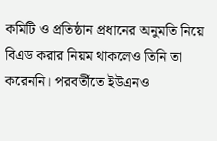কমিটি ও প্রতিষ্ঠান প্রধানের অনুমতি নিয়ে বিএড করার নিয়ম থাকলেও তিনি তা করেননি। পরবর্তীতে ইউএনও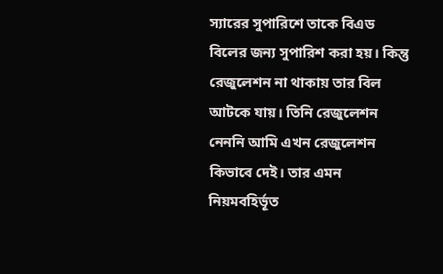স্যারের সুপারিশে তাকে বিএড বিলের জন্য সুপারিশ করা হয়। কিন্তু রেজুলেশন না থাকায় তার বিল আটকে যায়। তিনি রেজুলেশন নেননি আমি এখন রেজুলেশন কিভাবে দেই। তার এমন নিয়মবহির্ভূত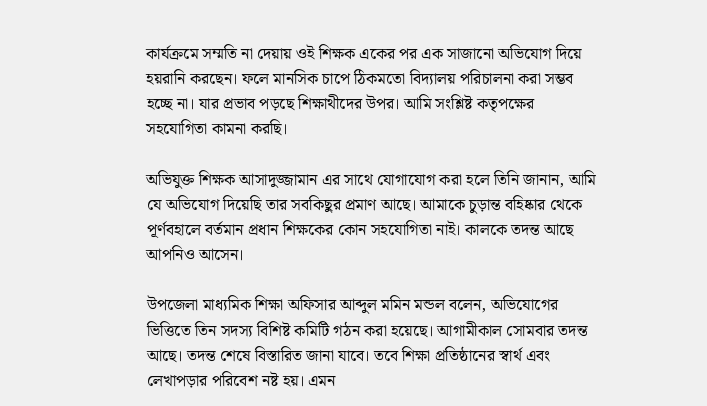কার্যক্রমে সম্মতি না দেয়ায় ওই শিক্ষক একের পর এক সাজানো অভিযোগ দিয়ে হয়রানি করছেন। ফলে মানসিক চাপে ঠিকমতো বিদ্যালয় পরিচালনা করা সম্ভব হচ্ছে না। যার প্রভাব পড়ছে শিক্ষাথীদের উপর। আমি সংশ্লিষ্ট কতৃপক্ষের সহযোগিতা কামনা করছি।

অভিযুক্ত শিক্ষক আসাদুজ্জামান এর সাথে যোগাযোগ করা হলে তিনি জানান, আমি যে অভিযোগ দিয়েছি তার সবকিছুর প্রমাণ আছে। আমাকে চুড়ান্ত বহিষ্কার থেকে পূর্ণবহালে বর্তমান প্রধান শিক্ষকের কোন সহযোগিতা নাই। কালকে তদন্ত আছে আপনিও আসেন।

উপজেলা মাধ্যমিক শিক্ষা অফিসার আব্দুল মমিন মন্ডল বলেন, অভিযোগের ভিত্তিতে তিন সদস্য বিশিষ্ট কমিটি গঠন করা হয়েছে। আগামীকাল সোমবার তদন্ত আছে। তদন্ত শেষে বিস্তারিত জানা যাবে। তবে শিক্ষা প্রতিষ্ঠানের স্বার্থ এবং লেখাপড়ার পরিবেশ নষ্ট হয়। এমন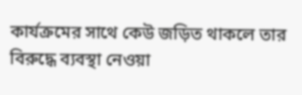কার্যক্রমের সাথে কেউ জড়িত থাকলে তার বিরুদ্ধে ব্যবস্থা নেওয়া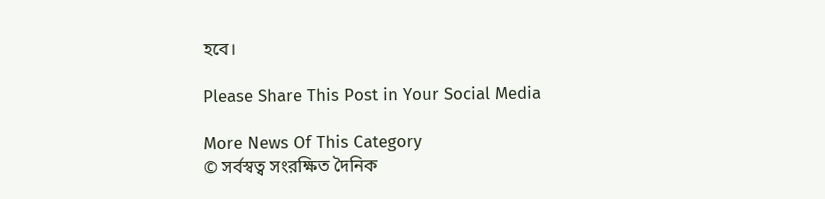হবে।

Please Share This Post in Your Social Media

More News Of This Category
© সর্বস্বত্ব সংরক্ষিত দৈনিক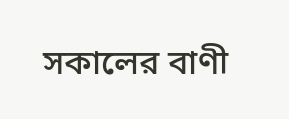সকালের বাণী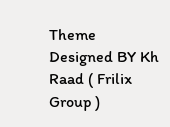Theme Designed BY Kh Raad ( Frilix Group )